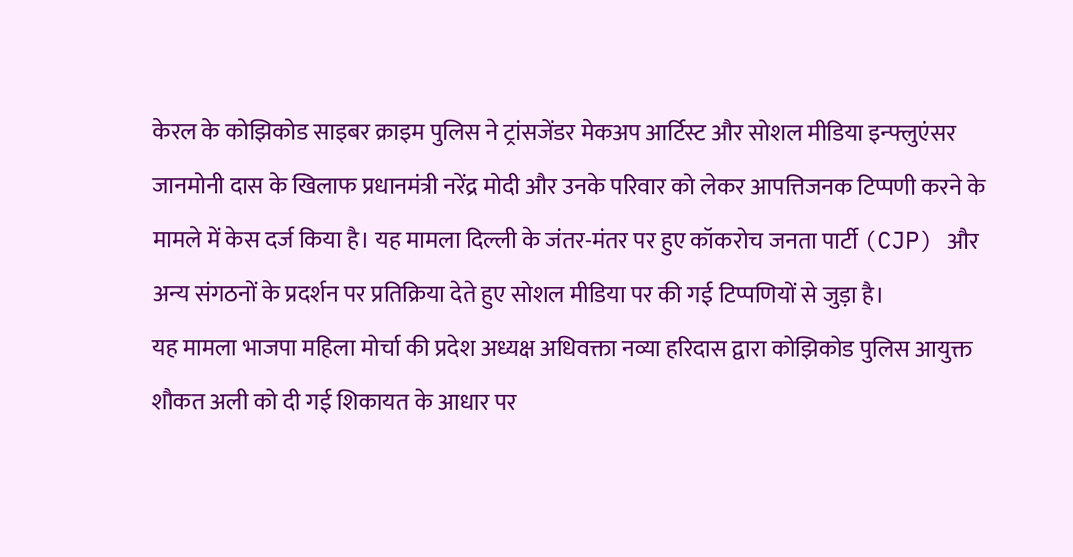केरल के कोझिकोड साइबर क्राइम पुलिस ने ट्रांसजेंडर मेकअप आर्टिस्ट और सोशल मीडिया इन्फ्लुएंसर जानमोनी दास के खिलाफ प्रधानमंत्री नरेंद्र मोदी और उनके परिवार को लेकर आपत्तिजनक टिप्पणी करने के मामले में केस दर्ज किया है। यह मामला दिल्ली के जंतर-मंतर पर हुए कॉकरोच जनता पार्टी (CJP) और अन्य संगठनों के प्रदर्शन पर प्रतिक्रिया देते हुए सोशल मीडिया पर की गई टिप्पणियों से जुड़ा है।
यह मामला भाजपा महिला मोर्चा की प्रदेश अध्यक्ष अधिवक्ता नव्या हरिदास द्वारा कोझिकोड पुलिस आयुक्त शौकत अली को दी गई शिकायत के आधार पर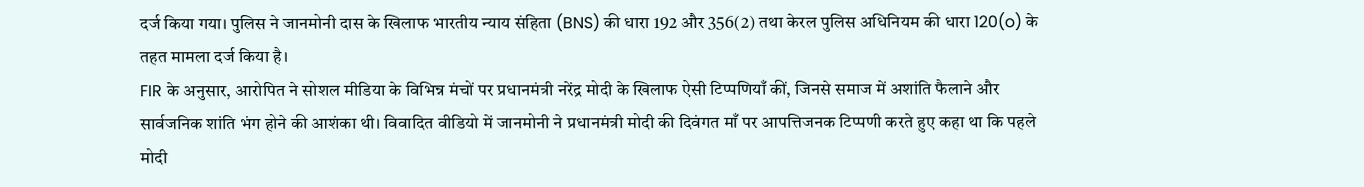दर्ज किया गया। पुलिस ने जानमोनी दास के खिलाफ भारतीय न्याय संहिता (BNS) की धारा 192 और 356(2) तथा केरल पुलिस अधिनियम की धारा 120(o) के तहत मामला दर्ज किया है।
FIR के अनुसार, आरोपित ने सोशल मीडिया के विभिन्न मंचों पर प्रधानमंत्री नरेंद्र मोदी के खिलाफ ऐसी टिप्पणियाँ कीं, जिनसे समाज में अशांति फैलाने और सार्वजनिक शांति भंग होने की आशंका थी। विवादित वीडियो में जानमोनी ने प्रधानमंत्री मोदी की दिवंगत माँ पर आपत्तिजनक टिप्पणी करते हुए कहा था कि पहले मोदी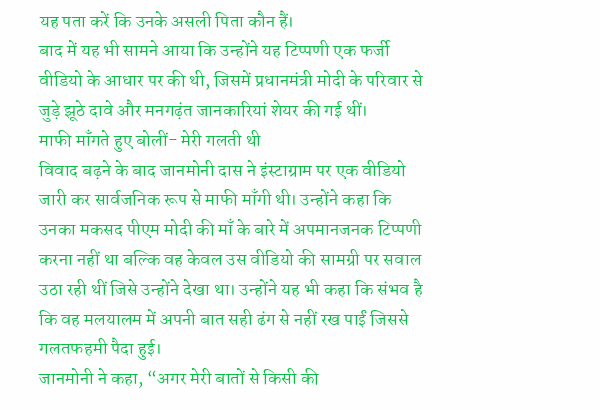यह पता करें कि उनके असली पिता कौन हैं।
बाद में यह भी सामने आया कि उन्होंने यह टिप्पणी एक फर्जी वीडियो के आधार पर की थी, जिसमें प्रधानमंत्री मोदी के परिवार से जुड़े झूठे दावे और मनगढ़ंत जानकारियां शेयर की गई थीं।
माफी माँगते हुए बोलीं- मेरी गलती थी
विवाद बढ़ने के बाद जानमोनी दास ने इंस्टाग्राम पर एक वीडियो जारी कर सार्वजनिक रूप से माफी माँगी थी। उन्होंने कहा कि उनका मकसद पीएम मोदी की माँ के बारे में अपमानजनक टिप्पणी करना नहीं था बल्कि वह केवल उस वीडियो की सामग्री पर सवाल उठा रही थीं जिसे उन्होंने देखा था। उन्होंने यह भी कहा कि संभव है कि वह मलयालम में अपनी बात सही ढंग से नहीं रख पाईं जिससे गलतफहमी पैदा हुई।
जानमोनी ने कहा, “अगर मेरी बातों से किसी की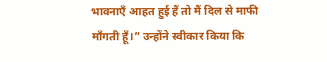भावनाएँ आहत हुई हैं तो मैं दिल से माफी माँगती हूँ।” उन्होंने स्वीकार किया कि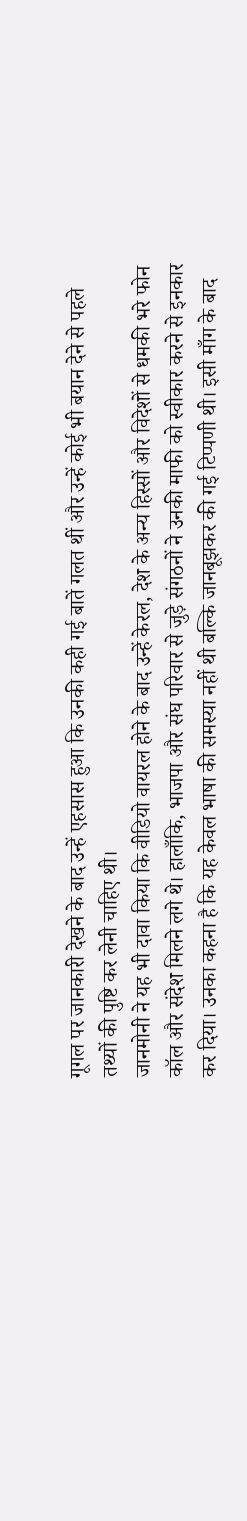गूगल पर जानकारी देखने के बाद उन्हें एहसास हुआ कि उनकी कही गई बातें गलत थीं और उन्हें कोई भी बयान देने से पहले तथ्यों की पुष्टि कर लेनी चाहिए थी।
जानमोनी ने यह भी दावा किया कि वीडियो वायरल होने के बाद उन्हें केरल, देश के अन्य हिस्सों और विदेशों से धमकी भरे फोन कॉल और संदेश मिलने लगे थे। हालाँकि, भाजपा और संघ परिवार से जुड़े संगठनों ने उनकी माफी को स्वीकार करने से इनकार कर दिया। उनका कहना है कि यह केवल भाषा की समस्या नहीं थी बल्कि जानबूझकर की गई टिप्पणी थी। इसी माँग के बाद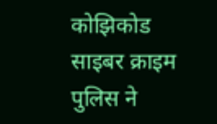कोझिकोड साइबर क्राइम पुलिस ने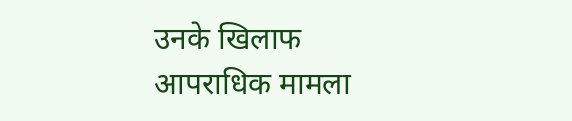उनके खिलाफ आपराधिक मामला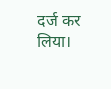दर्ज कर लिया।